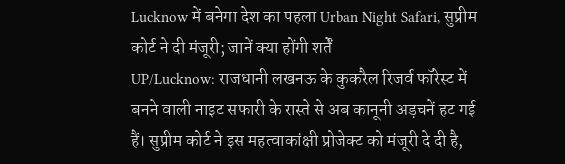Lucknow में बनेगा देश का पहला Urban Night Safari, सुप्रीम कोर्ट ने दी मंजूरी; जानें क्या होंगी शर्तें
UP/Lucknow: राजधानी लखनऊ के कुकरैल रिजर्व फॉरेस्ट में बनने वाली नाइट सफारी के रास्ते से अब कानूनी अड़चनें हट गई हैं। सुप्रीम कोर्ट ने इस महत्वाकांक्षी प्रोजेक्ट को मंजूरी दे दी है,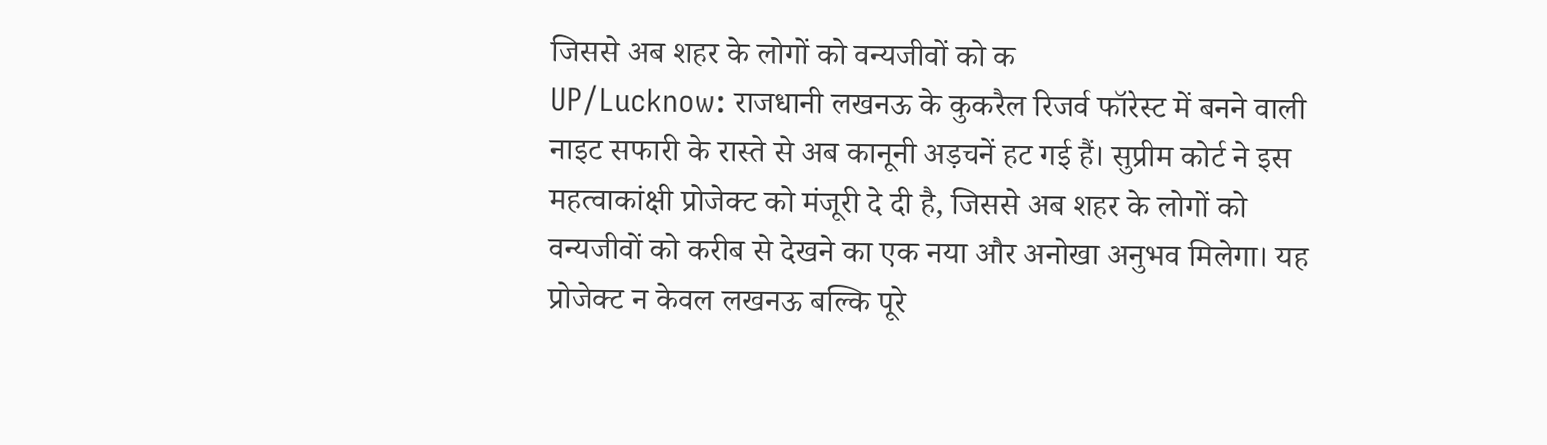जिससे अब शहर के लोगों को वन्यजीवों को क
UP/Lucknow: राजधानी लखनऊ के कुकरैल रिजर्व फॉरेस्ट में बनने वाली नाइट सफारी के रास्ते से अब कानूनी अड़चनें हट गई हैं। सुप्रीम कोर्ट ने इस महत्वाकांक्षी प्रोजेक्ट को मंजूरी दे दी है, जिससे अब शहर के लोगों को वन्यजीवों को करीब से देखने का एक नया और अनोखा अनुभव मिलेगा। यह प्रोजेक्ट न केवल लखनऊ बल्कि पूरे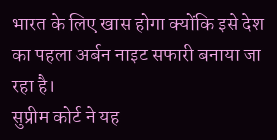भारत के लिए खास होगा क्योंकि इसे देश का पहला अर्बन नाइट सफारी बनाया जा रहा है।
सुप्रीम कोर्ट ने यह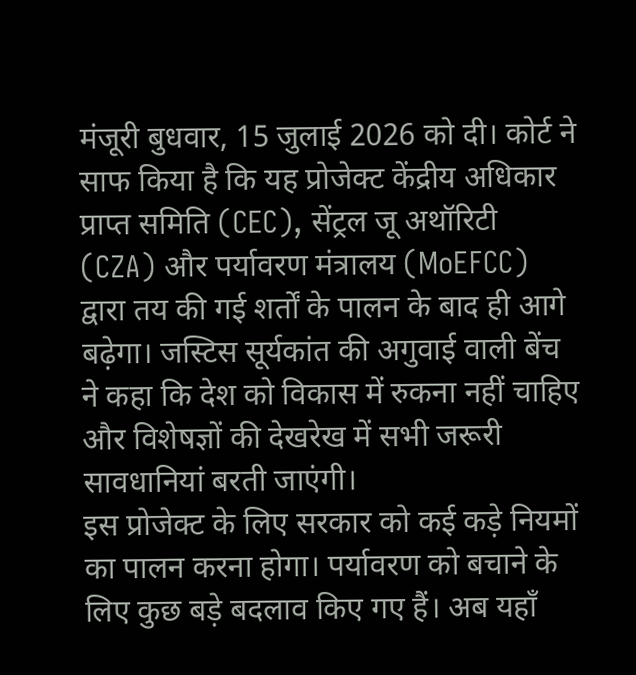मंजूरी बुधवार, 15 जुलाई 2026 को दी। कोर्ट ने साफ किया है कि यह प्रोजेक्ट केंद्रीय अधिकार प्राप्त समिति (CEC), सेंट्रल जू अथॉरिटी (CZA) और पर्यावरण मंत्रालय (MoEFCC) द्वारा तय की गई शर्तों के पालन के बाद ही आगे बढ़ेगा। जस्टिस सूर्यकांत की अगुवाई वाली बेंच ने कहा कि देश को विकास में रुकना नहीं चाहिए और विशेषज्ञों की देखरेख में सभी जरूरी सावधानियां बरती जाएंगी।
इस प्रोजेक्ट के लिए सरकार को कई कड़े नियमों का पालन करना होगा। पर्यावरण को बचाने के लिए कुछ बड़े बदलाव किए गए हैं। अब यहाँ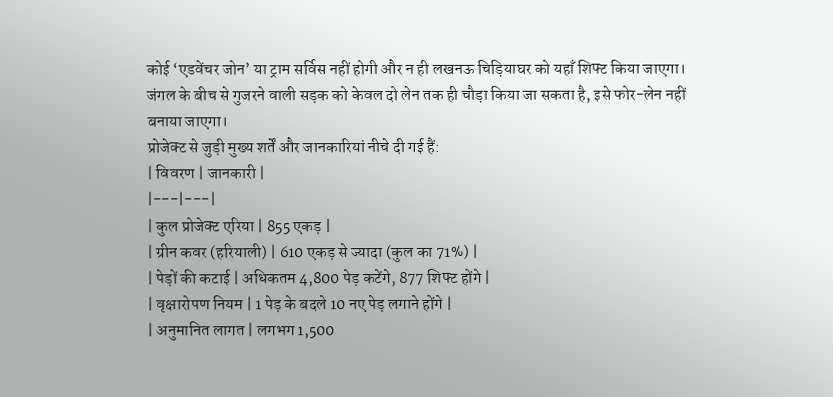कोई ‘एडवेंचर जोन’ या ट्राम सर्विस नहीं होगी और न ही लखनऊ चिड़ियाघर को यहाँ शिफ्ट किया जाएगा। जंगल के बीच से गुजरने वाली सड़क को केवल दो लेन तक ही चौड़ा किया जा सकता है, इसे फोर-लेन नहीं बनाया जाएगा।
प्रोजेक्ट से जुड़ी मुख्य शर्तें और जानकारियां नीचे दी गई हैं:
| विवरण | जानकारी |
|---|---|
| कुल प्रोजेक्ट एरिया | 855 एकड़ |
| ग्रीन कवर (हरियाली) | 610 एकड़ से ज्यादा (कुल का 71%) |
| पेड़ों की कटाई | अधिकतम 4,800 पेड़ कटेंगे, 877 शिफ्ट होंगे |
| वृक्षारोपण नियम | 1 पेड़ के बदले 10 नए पेड़ लगाने होंगे |
| अनुमानित लागत | लगभग 1,500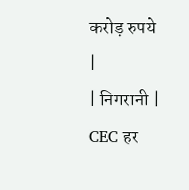करोड़ रुपये |
| निगरानी | CEC हर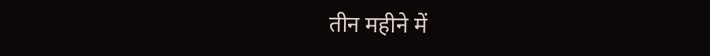तीन महीने में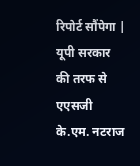रिपोर्ट सौंपेगा |
यूपी सरकार की तरफ से एएसजी के.एम. नटराज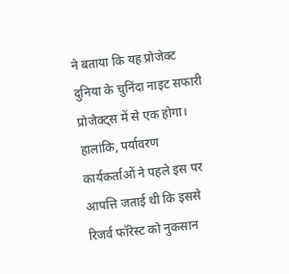ने बताया कि यह प्रोजेक्ट दुनिया के चुनिंदा नाइट सफारी प्रोजेक्ट्स में से एक होगा। हालांकि, पर्यावरण कार्यकर्ताओं ने पहले इस पर आपत्ति जताई थी कि इससे रिजर्व फॉरेस्ट को नुकसान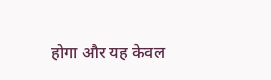होगा और यह केवल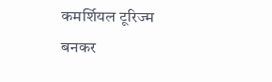कमर्शियल टूरिज्म बनकर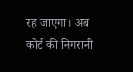रह जाएगा। अब कोर्ट की निगरानी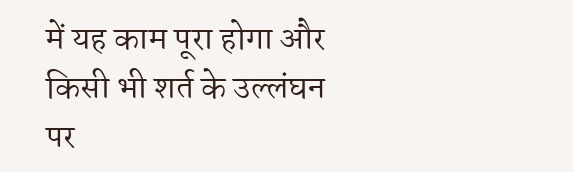में यह काम पूरा होगा और किसी भी शर्त के उल्लंघन पर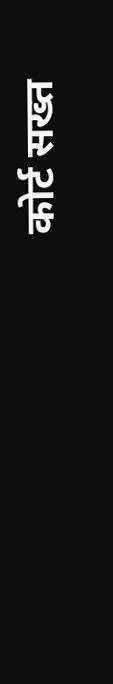कोर्ट सख्त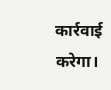कार्रवाई करेगा।